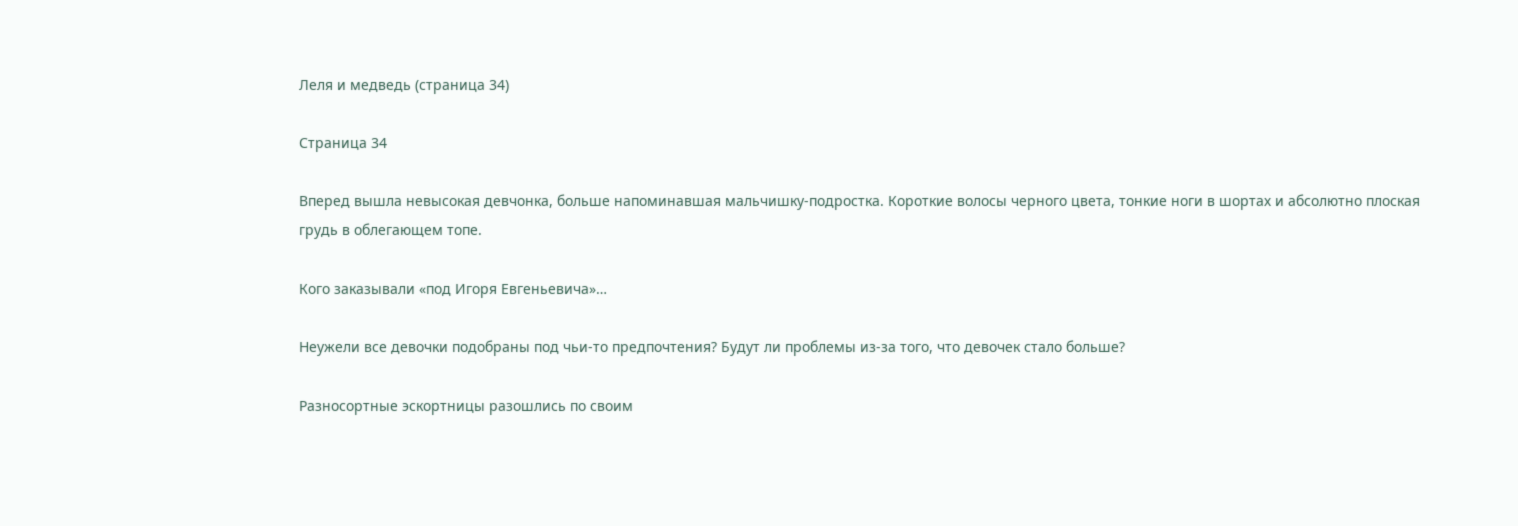Леля и медведь (страница 34)

Страница 34

Вперед вышла невысокая девчонка, больше напоминавшая мальчишку-подростка. Короткие волосы черного цвета, тонкие ноги в шортах и абсолютно плоская грудь в облегающем топе.

Кого заказывали «под Игоря Евгеньевича»…

Неужели все девочки подобраны под чьи-то предпочтения? Будут ли проблемы из-за того, что девочек стало больше?

Разносортные эскортницы разошлись по своим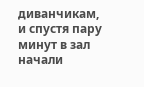диванчикам, и спустя пару минут в зал начали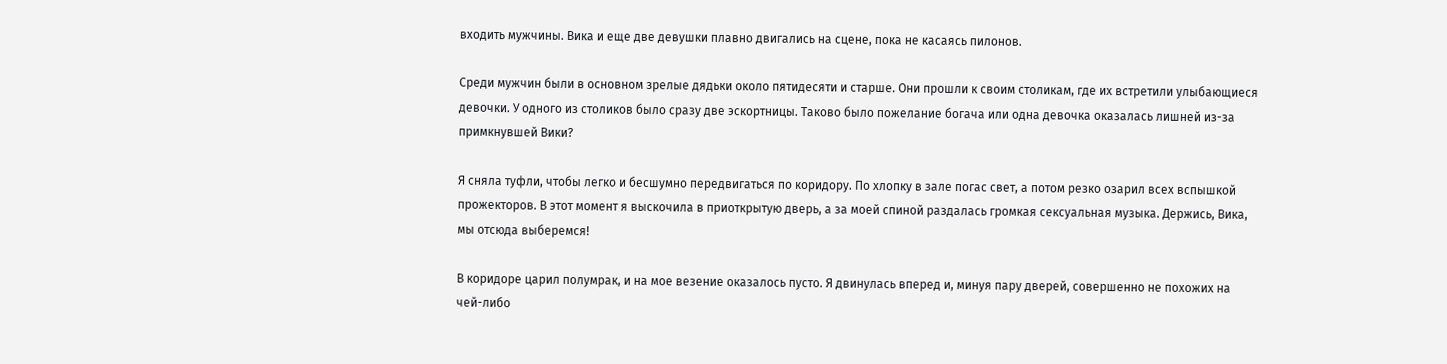входить мужчины. Вика и еще две девушки плавно двигались на сцене, пока не касаясь пилонов.

Среди мужчин были в основном зрелые дядьки около пятидесяти и старше. Они прошли к своим столикам, где их встретили улыбающиеся девочки. У одного из столиков было сразу две эскортницы. Таково было пожелание богача или одна девочка оказалась лишней из-за примкнувшей Вики?

Я сняла туфли, чтобы легко и бесшумно передвигаться по коридору. По хлопку в зале погас свет, а потом резко озарил всех вспышкой прожекторов. В этот момент я выскочила в приоткрытую дверь, а за моей спиной раздалась громкая сексуальная музыка. Держись, Вика, мы отсюда выберемся!

В коридоре царил полумрак, и на мое везение оказалось пусто. Я двинулась вперед и, минуя пару дверей, совершенно не похожих на чей-либо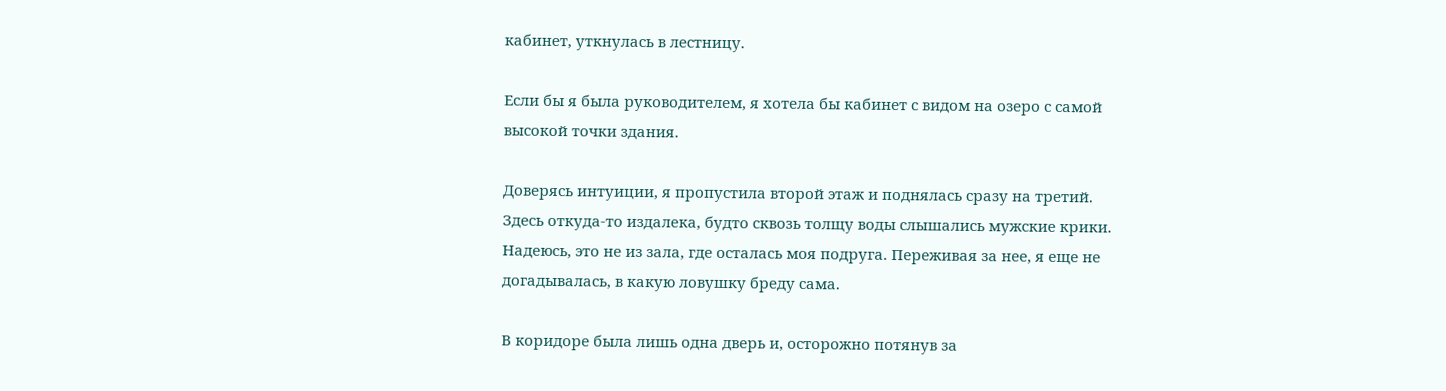кабинет, уткнулась в лестницу.

Если бы я была руководителем, я хотела бы кабинет с видом на озеро с самой высокой точки здания.

Доверясь интуиции, я пропустила второй этаж и поднялась сразу на третий. Здесь откуда-то издалека, будто сквозь толщу воды слышались мужские крики. Надеюсь, это не из зала, где осталась моя подруга. Переживая за нее, я еще не догадывалась, в какую ловушку бреду сама.

В коридоре была лишь одна дверь и, осторожно потянув за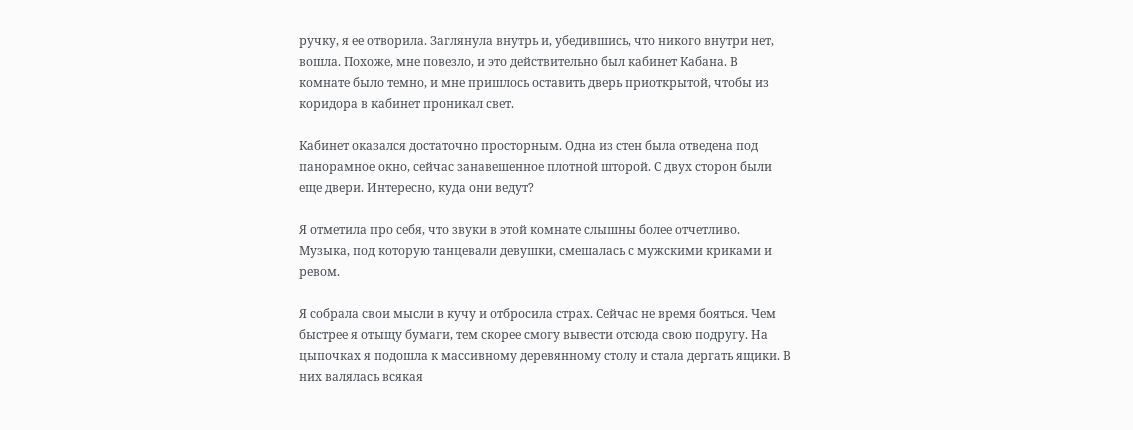ручку, я ее отворила. Заглянула внутрь и, убедившись, что никого внутри нет, вошла. Похоже, мне повезло, и это действительно был кабинет Кабана. В комнате было темно, и мне пришлось оставить дверь приоткрытой, чтобы из коридора в кабинет проникал свет.

Кабинет оказался достаточно просторным. Одна из стен была отведена под панорамное окно, сейчас занавешенное плотной шторой. С двух сторон были еще двери. Интересно, куда они ведут?

Я отметила про себя, что звуки в этой комнате слышны более отчетливо. Музыка, под которую танцевали девушки, смешалась с мужскими криками и ревом.

Я собрала свои мысли в кучу и отбросила страх. Сейчас не время бояться. Чем быстрее я отыщу бумаги, тем скорее смогу вывести отсюда свою подругу. На цыпочках я подошла к массивному деревянному столу и стала дергать ящики. В них валялась всякая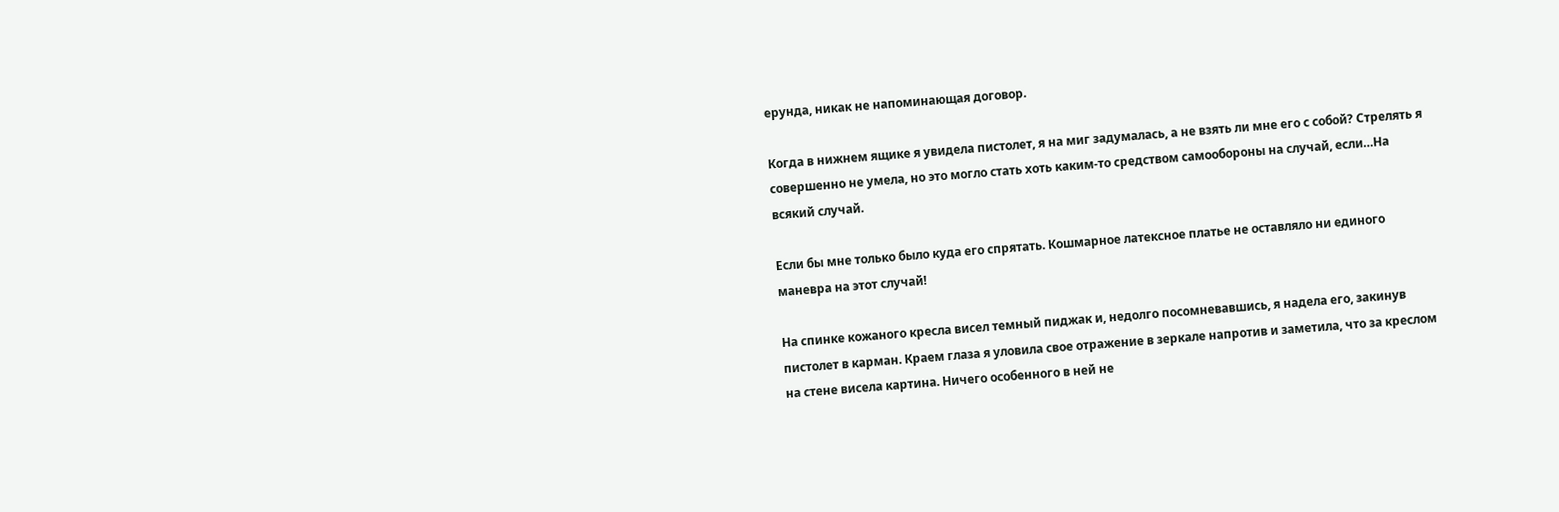ерунда, никак не напоминающая договор.

Когда в нижнем ящике я увидела пистолет, я на миг задумалась, а не взять ли мне его с собой? Стрелять я совершенно не умела, но это могло стать хоть каким-то средством самообороны на случай, если…На всякий случай.

Если бы мне только было куда его спрятать. Кошмарное латексное платье не оставляло ни единого маневра на этот случай!

На спинке кожаного кресла висел темный пиджак и, недолго посомневавшись, я надела его, закинув пистолет в карман. Краем глаза я уловила свое отражение в зеркале напротив и заметила, что за креслом на стене висела картина. Ничего особенного в ней не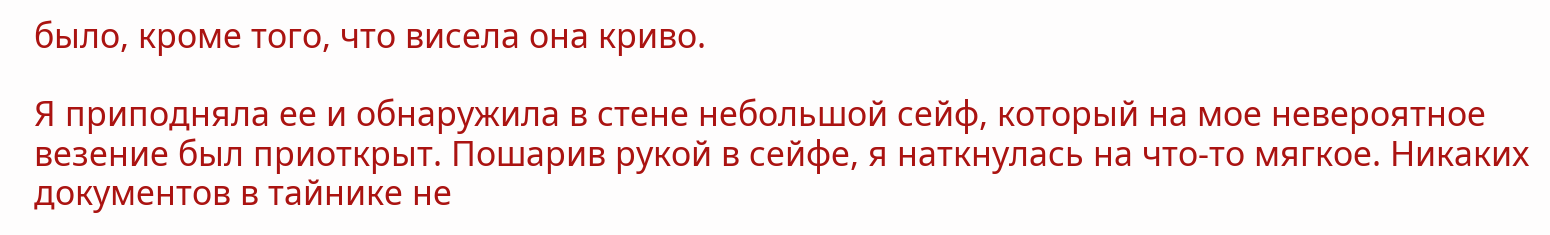было, кроме того, что висела она криво.

Я приподняла ее и обнаружила в стене небольшой сейф, который на мое невероятное везение был приоткрыт. Пошарив рукой в сейфе, я наткнулась на что-то мягкое. Никаких документов в тайнике не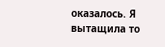оказалось. Я вытащила то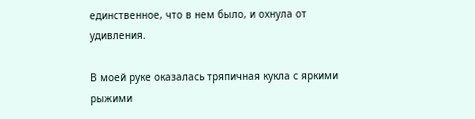единственное, что в нем было, и охнула от удивления.

В моей руке оказалась тряпичная кукла с яркими рыжими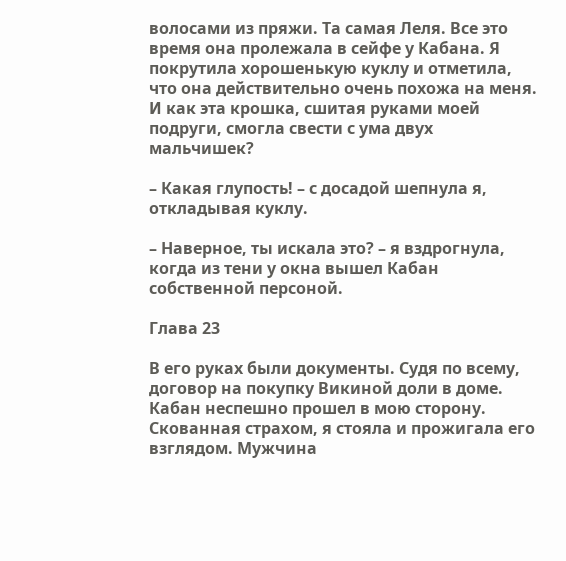волосами из пряжи. Та самая Леля. Все это время она пролежала в сейфе у Кабана. Я покрутила хорошенькую куклу и отметила, что она действительно очень похожа на меня. И как эта крошка, сшитая руками моей подруги, смогла свести с ума двух мальчишек?

– Какая глупость! – с досадой шепнула я, откладывая куклу.

– Наверное, ты искала это? – я вздрогнула, когда из тени у окна вышел Кабан собственной персоной.

Глава 23

В его руках были документы. Судя по всему, договор на покупку Викиной доли в доме. Кабан неспешно прошел в мою сторону. Скованная страхом, я стояла и прожигала его взглядом. Мужчина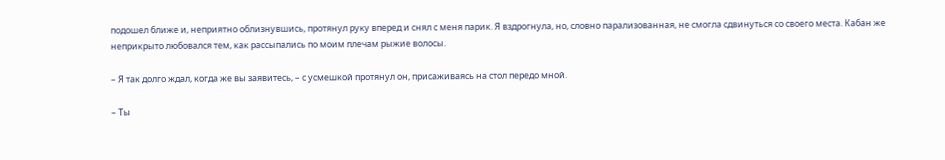подошел ближе и, неприятно облизнувшись, протянул руку вперед и снял с меня парик. Я вздрогнула, но, словно парализованная, не смогла сдвинуться со своего места. Кабан же неприкрыто любовался тем, как рассыпались по моим плечам рыжие волосы.

– Я так долго ждал, когда же вы заявитесь, – с усмешкой протянул он, присаживаясь на стол передо мной.

– Ты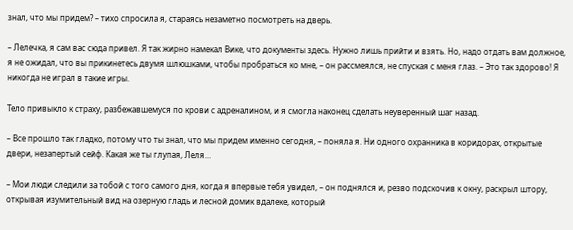знал, что мы придем? – тихо спросила я, стараясь незаметно посмотреть на дверь.

– Лелечка, я сам вас сюда привел. Я так жирно намекал Вике, что документы здесь. Нужно лишь прийти и взять. Но, надо отдать вам должное, я не ожидал, что вы прикинетесь двумя шлюшками, чтобы пробраться ко мне, – он рассмеялся, не спуская с меня глаз. – Это так здорово! Я никогда не играл в такие игры.

Тело привыкло к страху, разбежавшемуся по крови с адреналином, и я смогла наконец сделать неуверенный шаг назад.

– Все прошло так гладко, потому что ты знал, что мы придем именно сегодня, – поняла я. Ни одного охранника в коридорах, открытые двери, незапертый сейф. Какая же ты глупая, Леля…

– Мои люди следили за тобой с того самого дня, когда я впервые тебя увидел, – он поднялся и, резво подскочив к окну, раскрыл штору, открывая изумительный вид на озерную гладь и лесной домик вдалеке, который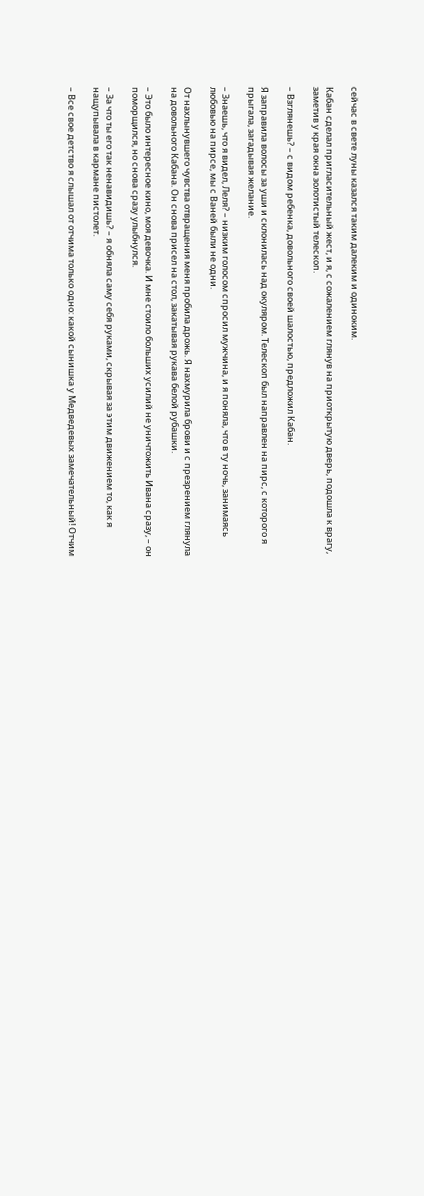сейчас в свете луны казался таким далеким и одиноким.

Кабан сделал пригласительный жест, и я, с сожалением глянув на приоткрытую дверь, подошла к врагу, заметив у края окна золотистый телескоп.

– Взглянешь? – с видом ребенка, довольного своей шалостью, предложил Кабан.

Я заправила волосы за уши и склонилась над окуляром. Телескоп был направлен на пирс, с которого я прыгала, загадывая желание.

– Знаешь, что я видел, Леля? – низким голосом спросил мужчина, и я поняла, что в ту ночь, занимаясь любовью на пирсе, мы с Ваней были не одни.

От нахлынувшего чувства отвращения меня пробила дрожь. Я нахмурила брови и с презрением глянула на довольного Кабана. Он снова присел на стол, закатывая рукава белой рубашки.

– Это было интересное кино, моя девочка. И мне стоило больших усилий не уничтожить Ивана сразу, – он поморщился, но снова сразу улыбнулся.

– За что ты его так ненавидишь? – я обняла саму себя руками, скрывая за этим движением то, как я нащупывала в кармане пистолет.

– Все свое детство я слышал от отчима только одно: какой сынишка у Медведевых замечательный! Отчим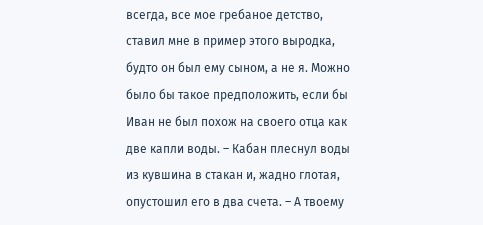всегда, все мое гребаное детство, ставил мне в пример этого выродка, будто он был ему сыном, а не я. Можно было бы такое предположить, если бы Иван не был похож на своего отца как две капли воды. – Кабан плеснул воды из кувшина в стакан и, жадно глотая, опустошил его в два счета. – А твоему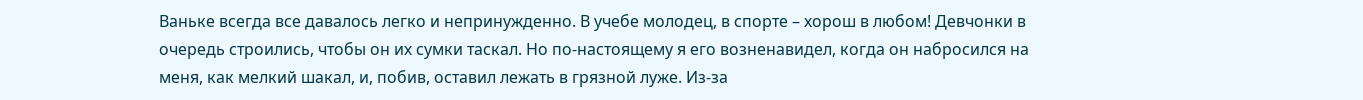Ваньке всегда все давалось легко и непринужденно. В учебе молодец, в спорте – хорош в любом! Девчонки в очередь строились, чтобы он их сумки таскал. Но по-настоящему я его возненавидел, когда он набросился на меня, как мелкий шакал, и, побив, оставил лежать в грязной луже. Из-за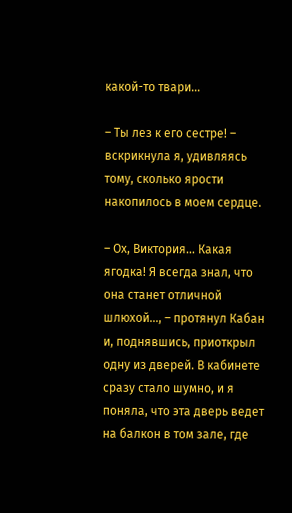какой-то твари…

– Ты лез к его сестре! – вскрикнула я, удивляясь тому, сколько ярости накопилось в моем сердце.

– Ох, Виктория… Какая ягодка! Я всегда знал, что она станет отличной шлюхой…, – протянул Кабан и, поднявшись, приоткрыл одну из дверей. В кабинете сразу стало шумно, и я поняла, что эта дверь ведет на балкон в том зале, где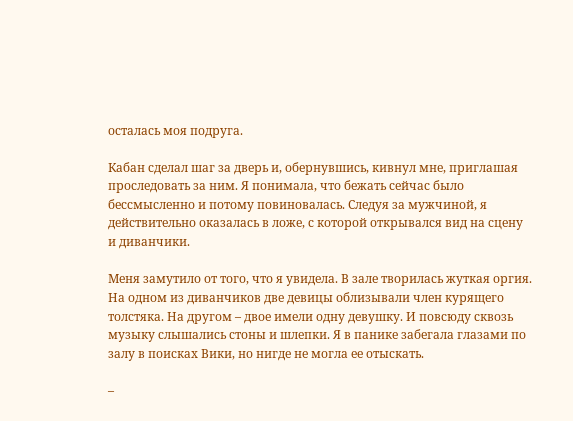осталась моя подруга.

Кабан сделал шаг за дверь и, обернувшись, кивнул мне, приглашая проследовать за ним. Я понимала, что бежать сейчас было бессмысленно и потому повиновалась. Следуя за мужчиной, я действительно оказалась в ложе, с которой открывался вид на сцену и диванчики.

Меня замутило от того, что я увидела. В зале творилась жуткая оргия. На одном из диванчиков две девицы облизывали член курящего толстяка. На другом – двое имели одну девушку. И повсюду сквозь музыку слышались стоны и шлепки. Я в панике забегала глазами по залу в поисках Вики, но нигде не могла ее отыскать.

–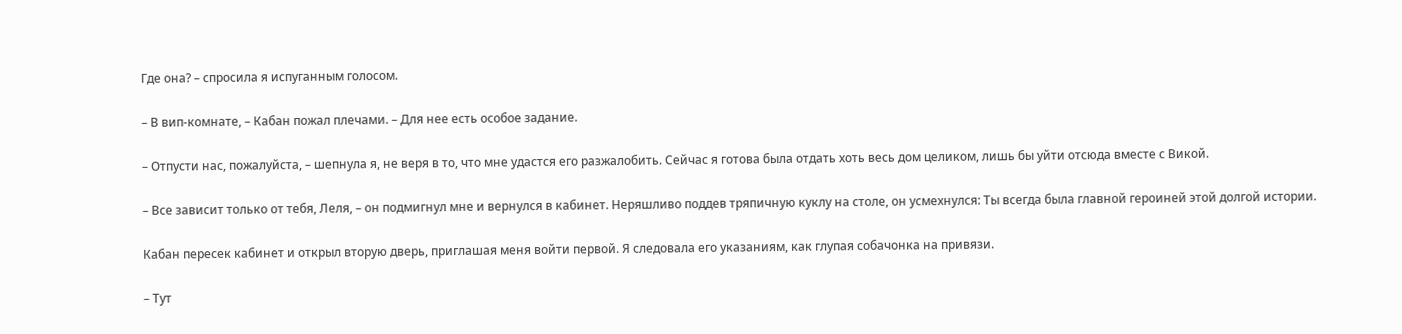Где она? – спросила я испуганным голосом.

– В вип-комнате, – Кабан пожал плечами. – Для нее есть особое задание.

– Отпусти нас, пожалуйста, – шепнула я, не веря в то, что мне удастся его разжалобить. Сейчас я готова была отдать хоть весь дом целиком, лишь бы уйти отсюда вместе с Викой.

– Все зависит только от тебя, Леля, – он подмигнул мне и вернулся в кабинет. Неряшливо поддев тряпичную куклу на столе, он усмехнулся: Ты всегда была главной героиней этой долгой истории.

Кабан пересек кабинет и открыл вторую дверь, приглашая меня войти первой. Я следовала его указаниям, как глупая собачонка на привязи.

– Тут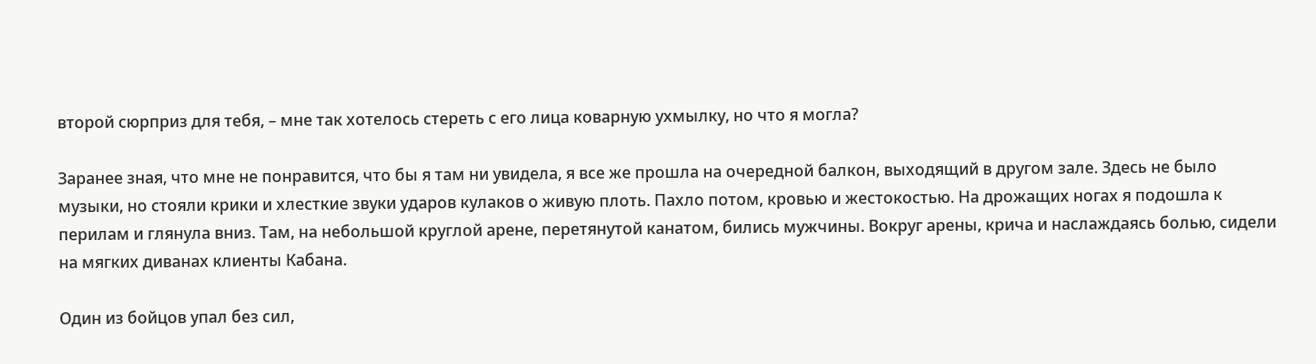второй сюрприз для тебя, – мне так хотелось стереть с его лица коварную ухмылку, но что я могла?

Заранее зная, что мне не понравится, что бы я там ни увидела, я все же прошла на очередной балкон, выходящий в другом зале. Здесь не было музыки, но стояли крики и хлесткие звуки ударов кулаков о живую плоть. Пахло потом, кровью и жестокостью. На дрожащих ногах я подошла к перилам и глянула вниз. Там, на небольшой круглой арене, перетянутой канатом, бились мужчины. Вокруг арены, крича и наслаждаясь болью, сидели на мягких диванах клиенты Кабана.

Один из бойцов упал без сил,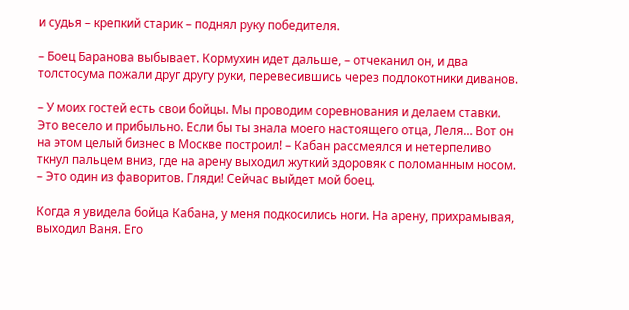и судья – крепкий старик – поднял руку победителя.

– Боец Баранова выбывает. Кормухин идет дальше, – отчеканил он, и два толстосума пожали друг другу руки, перевесившись через подлокотники диванов.

– У моих гостей есть свои бойцы. Мы проводим соревнования и делаем ставки. Это весело и прибыльно. Если бы ты знала моего настоящего отца, Леля… Вот он на этом целый бизнес в Москве построил! – Кабан рассмеялся и нетерпеливо ткнул пальцем вниз, где на арену выходил жуткий здоровяк с поломанным носом. – Это один из фаворитов. Гляди! Сейчас выйдет мой боец.

Когда я увидела бойца Кабана, у меня подкосились ноги. На арену, прихрамывая, выходил Ваня. Его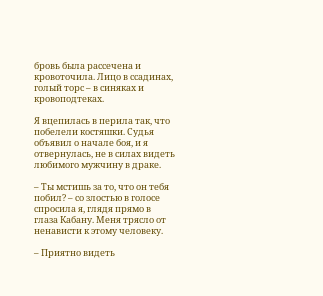бровь была рассечена и кровоточила. Лицо в ссадинах, голый торс – в синяках и кровоподтеках.

Я вцепилась в перила так, что побелели костяшки. Судья объявил о начале боя, и я отвернулась, не в силах видеть любимого мужчину в драке.

– Ты мстишь за то, что он тебя побил? – со злостью в голосе спросила я, глядя прямо в глаза Кабану. Меня трясло от ненависти к этому человеку.

– Приятно видеть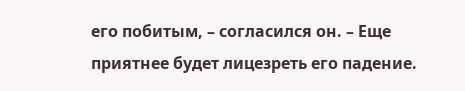его побитым, – согласился он. – Еще приятнее будет лицезреть его падение.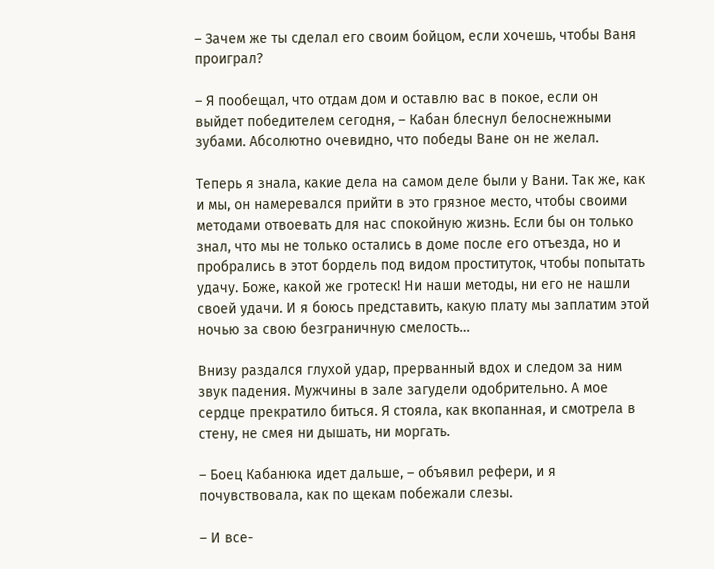– Зачем же ты сделал его своим бойцом, если хочешь, чтобы Ваня проиграл?

– Я пообещал, что отдам дом и оставлю вас в покое, если он выйдет победителем сегодня, – Кабан блеснул белоснежными зубами. Абсолютно очевидно, что победы Ване он не желал.

Теперь я знала, какие дела на самом деле были у Вани. Так же, как и мы, он намеревался прийти в это грязное место, чтобы своими методами отвоевать для нас спокойную жизнь. Если бы он только знал, что мы не только остались в доме после его отъезда, но и пробрались в этот бордель под видом проституток, чтобы попытать удачу. Боже, какой же гротеск! Ни наши методы, ни его не нашли своей удачи. И я боюсь представить, какую плату мы заплатим этой ночью за свою безграничную смелость…

Внизу раздался глухой удар, прерванный вдох и следом за ним звук падения. Мужчины в зале загудели одобрительно. А мое сердце прекратило биться. Я стояла, как вкопанная, и смотрела в стену, не смея ни дышать, ни моргать.

– Боец Кабанюка идет дальше, – объявил рефери, и я почувствовала, как по щекам побежали слезы.

– И все-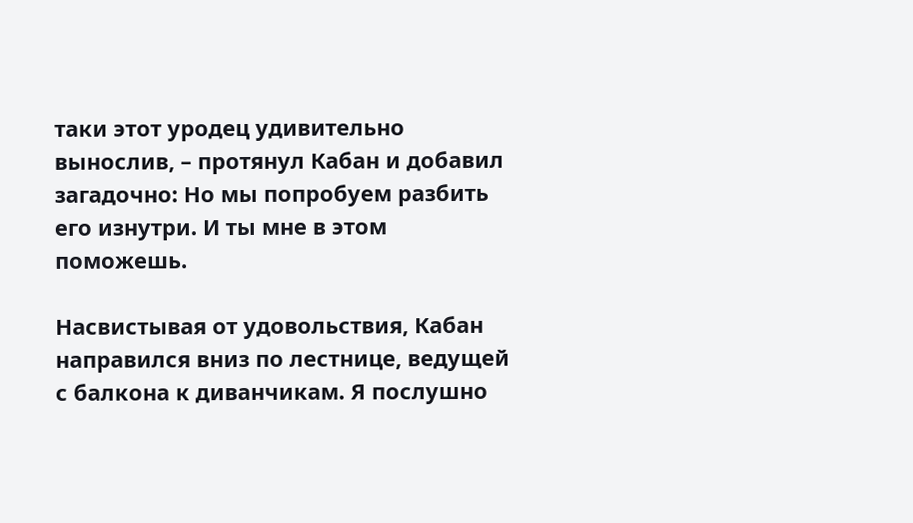таки этот уродец удивительно вынослив, – протянул Кабан и добавил загадочно: Но мы попробуем разбить его изнутри. И ты мне в этом поможешь.

Насвистывая от удовольствия, Кабан направился вниз по лестнице, ведущей с балкона к диванчикам. Я послушно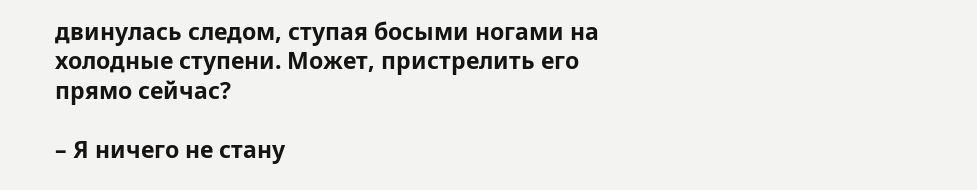двинулась следом, ступая босыми ногами на холодные ступени. Может, пристрелить его прямо сейчас?

– Я ничего не стану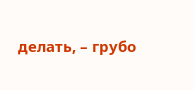делать, – грубо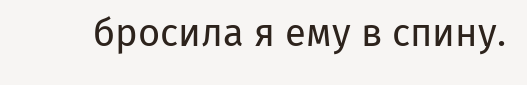бросила я ему в спину.